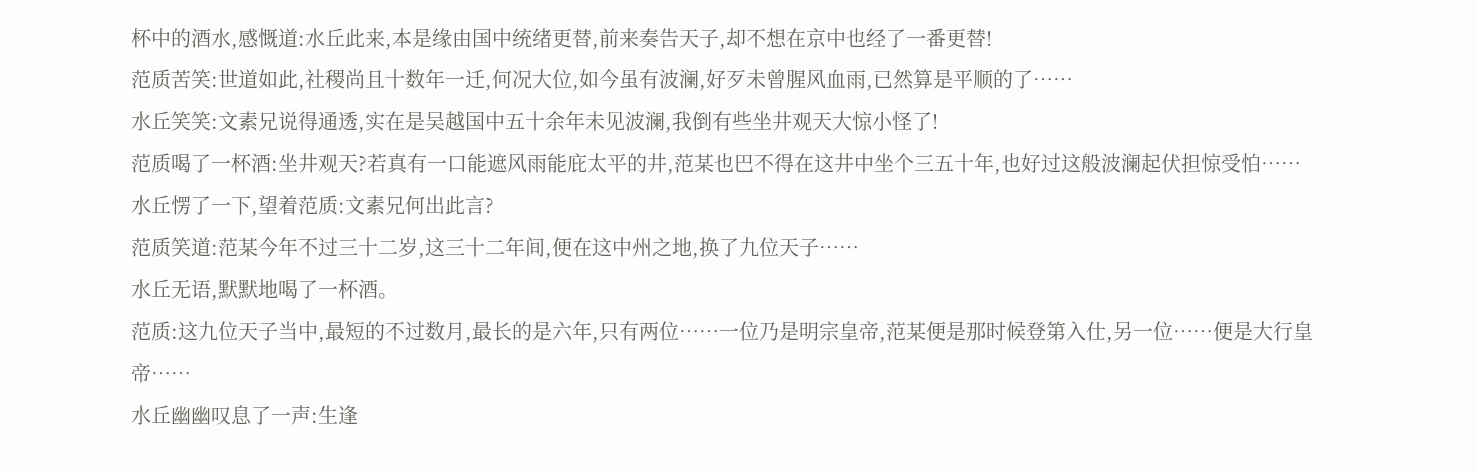杯中的酒水,感慨道:水丘此来,本是缘由国中统绪更替,前来奏告天子,却不想在京中也经了一番更替!
范质苦笑:世道如此,社稷尚且十数年一迁,何况大位,如今虽有波澜,好歹未曾腥风血雨,已然算是平顺的了……
水丘笑笑:文素兄说得通透,实在是吴越国中五十余年未见波澜,我倒有些坐井观天大惊小怪了!
范质喝了一杯酒:坐井观天?若真有一口能遮风雨能庇太平的井,范某也巴不得在这井中坐个三五十年,也好过这般波澜起伏担惊受怕……
水丘愣了一下,望着范质:文素兄何出此言?
范质笑道:范某今年不过三十二岁,这三十二年间,便在这中州之地,换了九位天子……
水丘无语,默默地喝了一杯酒。
范质:这九位天子当中,最短的不过数月,最长的是六年,只有两位……一位乃是明宗皇帝,范某便是那时候登第入仕,另一位……便是大行皇帝……
水丘幽幽叹息了一声:生逢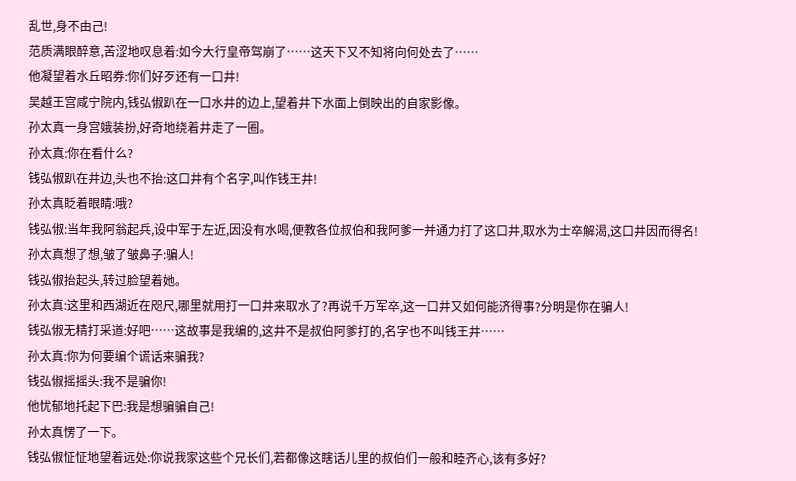乱世,身不由己!
范质满眼醉意,苦涩地叹息着:如今大行皇帝驾崩了……这天下又不知将向何处去了……
他凝望着水丘昭券:你们好歹还有一口井!
吴越王宫咸宁院内,钱弘俶趴在一口水井的边上,望着井下水面上倒映出的自家影像。
孙太真一身宫娥装扮,好奇地绕着井走了一圈。
孙太真:你在看什么?
钱弘俶趴在井边,头也不抬:这口井有个名字,叫作钱王井!
孙太真眨着眼睛:哦?
钱弘俶:当年我阿翁起兵,设中军于左近,因没有水喝,便教各位叔伯和我阿爹一并通力打了这口井,取水为士卒解渴,这口井因而得名!
孙太真想了想,皱了皱鼻子:骗人!
钱弘俶抬起头,转过脸望着她。
孙太真:这里和西湖近在咫尺,哪里就用打一口井来取水了?再说千万军卒,这一口井又如何能济得事?分明是你在骗人!
钱弘俶无精打采道:好吧……这故事是我编的,这井不是叔伯阿爹打的,名字也不叫钱王井……
孙太真:你为何要编个谎话来骗我?
钱弘俶摇摇头:我不是骗你!
他忧郁地托起下巴:我是想骗骗自己!
孙太真愣了一下。
钱弘俶怔怔地望着远处:你说我家这些个兄长们,若都像这瞎话儿里的叔伯们一般和睦齐心,该有多好?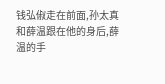钱弘俶走在前面,孙太真和薛温跟在他的身后,薛温的手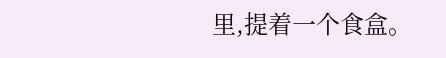里,提着一个食盒。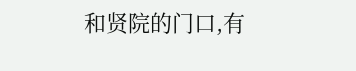和贤院的门口,有